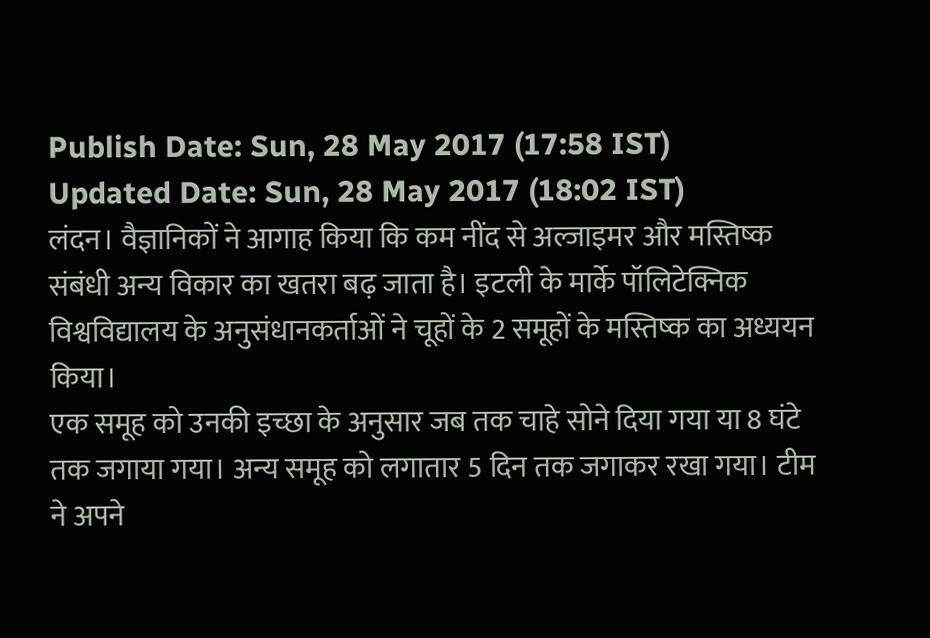Publish Date: Sun, 28 May 2017 (17:58 IST)
Updated Date: Sun, 28 May 2017 (18:02 IST)
लंदन। वैज्ञानिकों ने आगाह किया कि कम नींद से अल्जाइमर और मस्तिष्क संबंधी अन्य विकार का खतरा बढ़ जाता है। इटली के मार्के पॉलिटेक्निक विश्वविद्यालय के अनुसंधानकर्ताओं ने चूहों के 2 समूहों के मस्तिष्क का अध्ययन किया।
एक समूह को उनकी इच्छा के अनुसार जब तक चाहे सोने दिया गया या 8 घंटे तक जगाया गया। अन्य समूह को लगातार 5 दिन तक जगाकर रखा गया। टीम ने अपने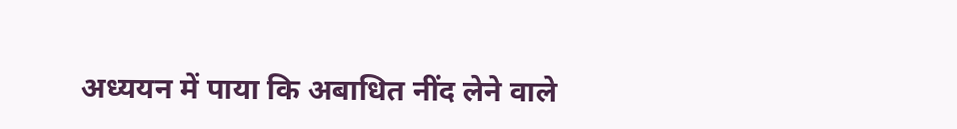अध्ययन में पाया कि अबाधित नींद लेने वाले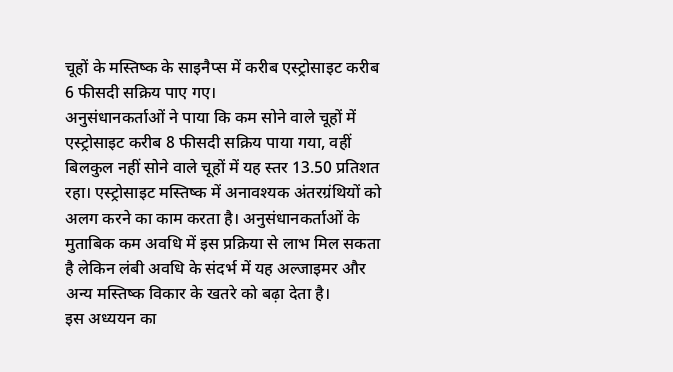चूहों के मस्तिष्क के साइनैप्स में करीब एस्ट्रोसाइट करीब 6 फीसदी सक्रिय पाए गए।
अनुसंधानकर्ताओं ने पाया कि कम सोने वाले चूहों में एस्ट्रोसाइट करीब 8 फीसदी सक्रिय पाया गया, वहीं बिलकुल नहीं सोने वाले चूहों में यह स्तर 13.50 प्रतिशत रहा। एस्ट्रोसाइट मस्तिष्क में अनावश्यक अंतरग्रंथियों को अलग करने का काम करता है। अनुसंधानकर्ताओं के मुताबिक कम अवधि में इस प्रक्रिया से लाभ मिल सकता है लेकिन लंबी अवधि के संदर्भ में यह अल्जाइमर और अन्य मस्तिष्क विकार के खतरे को बढ़ा देता है।
इस अध्ययन का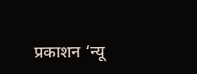प्रकाशन ‘न्यू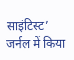साइंटिस्ट’ जर्नल में किया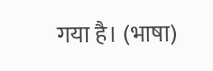गया है। (भाषा)